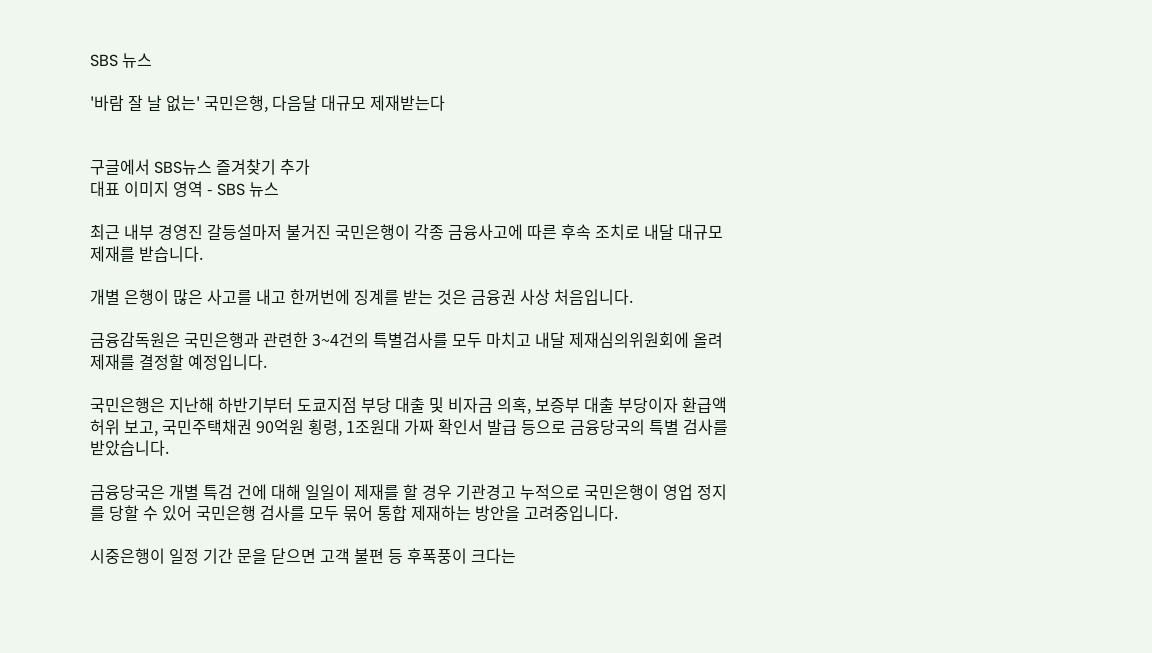SBS 뉴스

'바람 잘 날 없는' 국민은행, 다음달 대규모 제재받는다


구글에서 SBS뉴스 즐겨찾기 추가
대표 이미지 영역 - SBS 뉴스

최근 내부 경영진 갈등설마저 불거진 국민은행이 각종 금융사고에 따른 후속 조치로 내달 대규모 제재를 받습니다.

개별 은행이 많은 사고를 내고 한꺼번에 징계를 받는 것은 금융권 사상 처음입니다.

금융감독원은 국민은행과 관련한 3~4건의 특별검사를 모두 마치고 내달 제재심의위원회에 올려 제재를 결정할 예정입니다.

국민은행은 지난해 하반기부터 도쿄지점 부당 대출 및 비자금 의혹, 보증부 대출 부당이자 환급액 허위 보고, 국민주택채권 90억원 횡령, 1조원대 가짜 확인서 발급 등으로 금융당국의 특별 검사를 받았습니다.

금융당국은 개별 특검 건에 대해 일일이 제재를 할 경우 기관경고 누적으로 국민은행이 영업 정지를 당할 수 있어 국민은행 검사를 모두 묶어 통합 제재하는 방안을 고려중입니다.

시중은행이 일정 기간 문을 닫으면 고객 불편 등 후폭풍이 크다는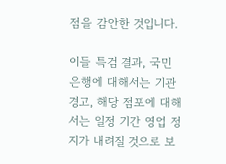점을 감안한 것입니다.

이들 특검 결과, 국민은행에 대해서는 기관 경고, 해당 점포에 대해서는 일정 기간 영업 정지가 내려질 것으로 보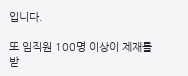입니다.

또 임직원 100명 이상이 제재를 받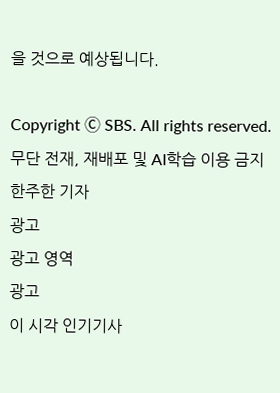을 것으로 예상됩니다.

Copyright Ⓒ SBS. All rights reserved.
무단 전재, 재배포 및 AI학습 이용 금지
한주한 기자
광고
광고 영역
광고
이 시각 인기기사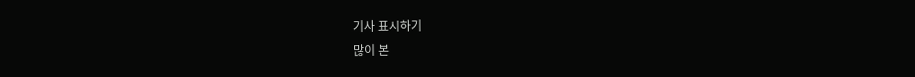기사 표시하기
많이 본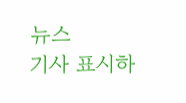뉴스
기사 표시하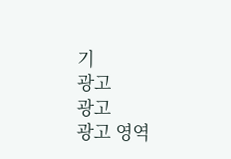기
광고
광고
광고 영역